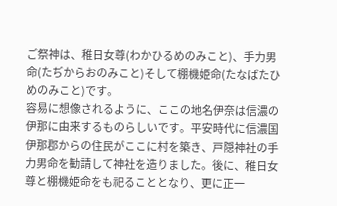ご祭神は、稚日女尊(わかひるめのみこと)、手力男命(たぢからおのみこと)そして棚機姫命(たなばたひめのみこと)です。
容易に想像されるように、ここの地名伊奈は信濃の伊那に由来するものらしいです。平安時代に信濃国伊那郡からの住民がここに村を築き、戸隠神社の手力男命を勧請して神社を造りました。後に、稚日女尊と棚機姫命をも祀ることとなり、更に正一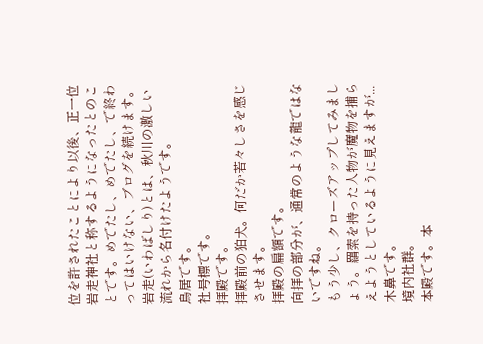位を許されたことにより以後、正一位岩走神社と称するようになったとのことです。めでたし、めでたし、で終わってはいけない、ブログを続けます。岩走(いわばしり)とは、秋川の激しい流れから名付けたようです。
鳥居です。
社号標です。
拝殿です。
拝殿前の狛犬。何だか若々しさを感じさせます。
拝殿の扁額です。
向拝の部分が、通常のような龍ではないですね。
もう少し、クローズアップしてみましょう。羂索を持った人物が魔物を捕らえようとしているように見えますが...
木鼻です。
境内社群。
本殿です。本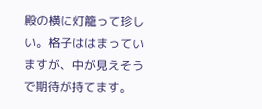殿の横に灯籠って珍しい。格子ははまっていますが、中が見えそうで期待が持てます。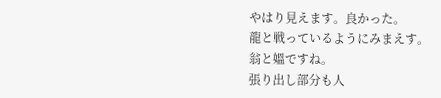やはり見えます。良かった。
龍と戦っているようにみまえす。
翁と媼ですね。
張り出し部分も人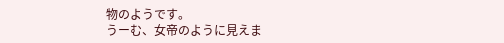物のようです。
うーむ、女帝のように見えま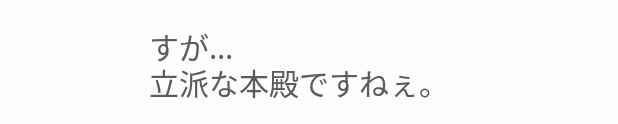すが...
立派な本殿ですねぇ。